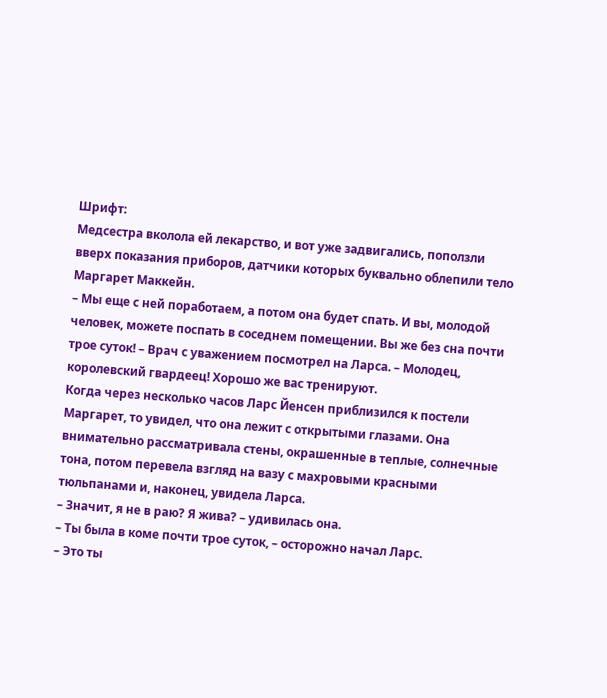Шрифт:
Медсестра вколола ей лекарство, и вот уже задвигались, поползли вверх показания приборов, датчики которых буквально облепили тело Маргарет Маккейн.
– Мы еще с ней поработаем, а потом она будет спать. И вы, молодой человек, можете поспать в соседнем помещении. Вы же без сна почти трое суток! – Врач с уважением посмотрел на Ларса. – Молодец, королевский гвардеец! Хорошо же вас тренируют.
Когда через несколько часов Ларс Йенсен приблизился к постели Маргарет, то увидел, что она лежит с открытыми глазами. Она внимательно рассматривала стены, окрашенные в теплые, солнечные тона, потом перевела взгляд на вазу с махровыми красными тюльпанами и, наконец, увидела Ларса.
– Значит, я не в раю? Я жива? – удивилась она.
– Ты была в коме почти трое суток, – осторожно начал Ларс.
– Это ты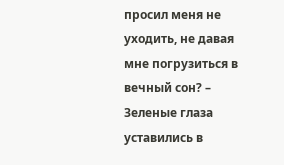просил меня не уходить, не давая мне погрузиться в вечный сон? – Зеленые глаза уставились в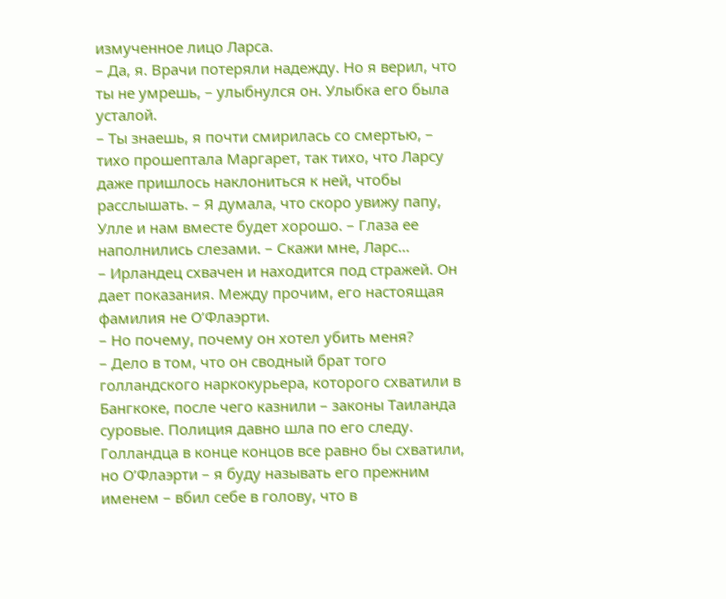измученное лицо Ларса.
– Да, я. Врачи потеряли надежду. Но я верил, что ты не умрешь, – улыбнулся он. Улыбка его была усталой.
– Ты знаешь, я почти смирилась со смертью, – тихо прошептала Маргарет, так тихо, что Ларсу даже пришлось наклониться к ней, чтобы расслышать. – Я думала, что скоро увижу папу, Улле и нам вместе будет хорошо. – Глаза ее наполнились слезами. – Скажи мне, Ларс…
– Ирландец схвачен и находится под стражей. Он дает показания. Между прочим, его настоящая фамилия не О’Флаэрти.
– Но почему, почему он хотел убить меня?
– Дело в том, что он сводный брат того голландского наркокурьера, которого схватили в Бангкоке, после чего казнили – законы Таиланда суровые. Полиция давно шла по его следу. Голландца в конце концов все равно бы схватили, но О’Флаэрти – я буду называть его прежним именем – вбил себе в голову, что в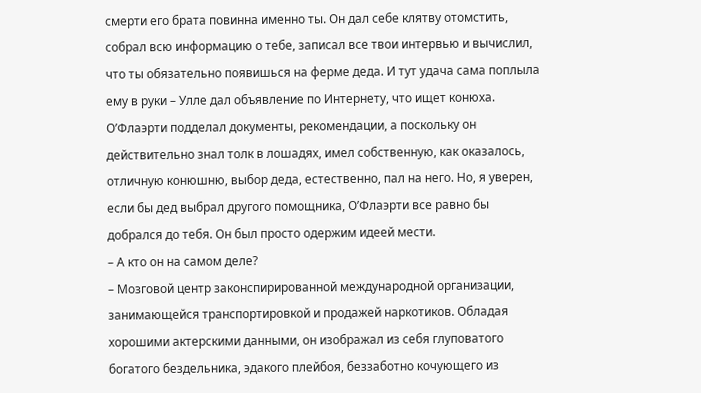смерти его брата повинна именно ты. Он дал себе клятву отомстить, собрал всю информацию о тебе, записал все твои интервью и вычислил, что ты обязательно появишься на ферме деда. И тут удача сама поплыла ему в руки – Улле дал объявление по Интернету, что ищет конюха. О’Флаэрти подделал документы, рекомендации, а поскольку он действительно знал толк в лошадях, имел собственную, как оказалось, отличную конюшню, выбор деда, естественно, пал на него. Но, я уверен, если бы дед выбрал другого помощника, О’Флаэрти все равно бы добрался до тебя. Он был просто одержим идеей мести.
– А кто он на самом деле?
– Мозговой центр законспирированной международной организации, занимающейся транспортировкой и продажей наркотиков. Обладая хорошими актерскими данными, он изображал из себя глуповатого богатого бездельника, эдакого плейбоя, беззаботно кочующего из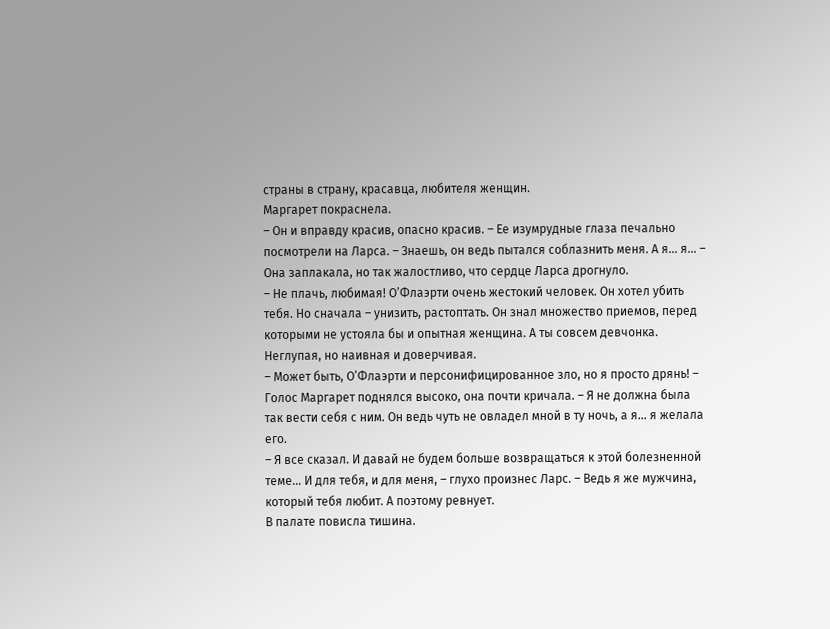страны в страну, красавца, любителя женщин.
Маргарет покраснела.
– Он и вправду красив, опасно красив. – Ее изумрудные глаза печально посмотрели на Ларса. – Знаешь, он ведь пытался соблазнить меня. А я… я… – Она заплакала, но так жалостливо, что сердце Ларса дрогнуло.
– Не плачь, любимая! О’Флаэрти очень жестокий человек. Он хотел убить тебя. Но сначала – унизить, растоптать. Он знал множество приемов, перед которыми не устояла бы и опытная женщина. А ты совсем девчонка. Неглупая, но наивная и доверчивая.
– Может быть, О’Флаэрти и персонифицированное зло, но я просто дрянь! – Голос Маргарет поднялся высоко, она почти кричала. – Я не должна была так вести себя с ним. Он ведь чуть не овладел мной в ту ночь, а я… я желала его.
– Я все сказал. И давай не будем больше возвращаться к этой болезненной теме… И для тебя, и для меня, – глухо произнес Ларс. – Ведь я же мужчина, который тебя любит. А поэтому ревнует.
В палате повисла тишина.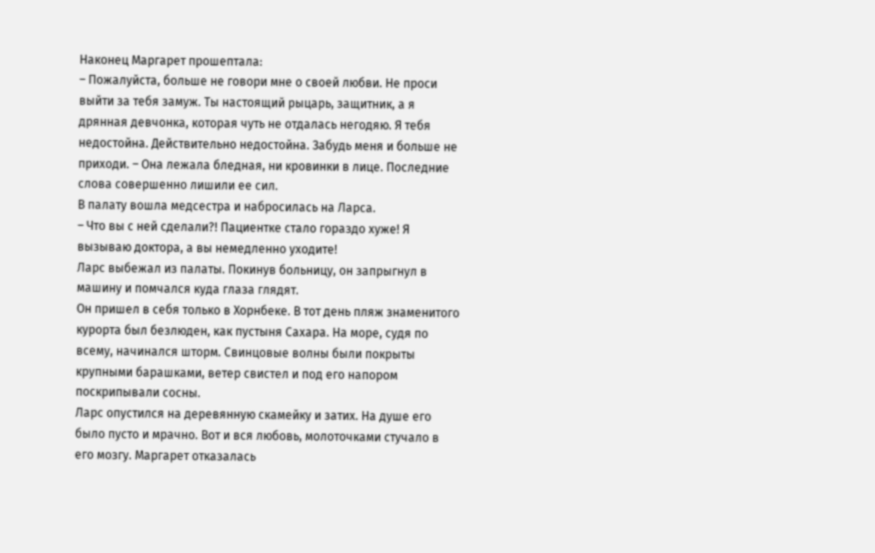Наконец Маргарет прошептала:
– Пожалуйста, больше не говори мне о своей любви. Не проси выйти за тебя замуж. Ты настоящий рыцарь, защитник, а я дрянная девчонка, которая чуть не отдалась негодяю. Я тебя недостойна. Действительно недостойна. Забудь меня и больше не приходи. – Она лежала бледная, ни кровинки в лице. Последние слова совершенно лишили ее сил.
В палату вошла медсестра и набросилась на Ларса.
– Что вы с ней сделали?! Пациентке стало гораздо хуже! Я вызываю доктора, а вы немедленно уходите!
Ларс выбежал из палаты. Покинув больницу, он запрыгнул в машину и помчался куда глаза глядят.
Он пришел в себя только в Хорнбеке. В тот день пляж знаменитого курорта был безлюден, как пустыня Сахара. На море, судя по всему, начинался шторм. Свинцовые волны были покрыты крупными барашками, ветер свистел и под его напором поскрипывали сосны.
Ларс опустился на деревянную скамейку и затих. На душе его было пусто и мрачно. Вот и вся любовь, молоточками стучало в его мозгу. Маргарет отказалась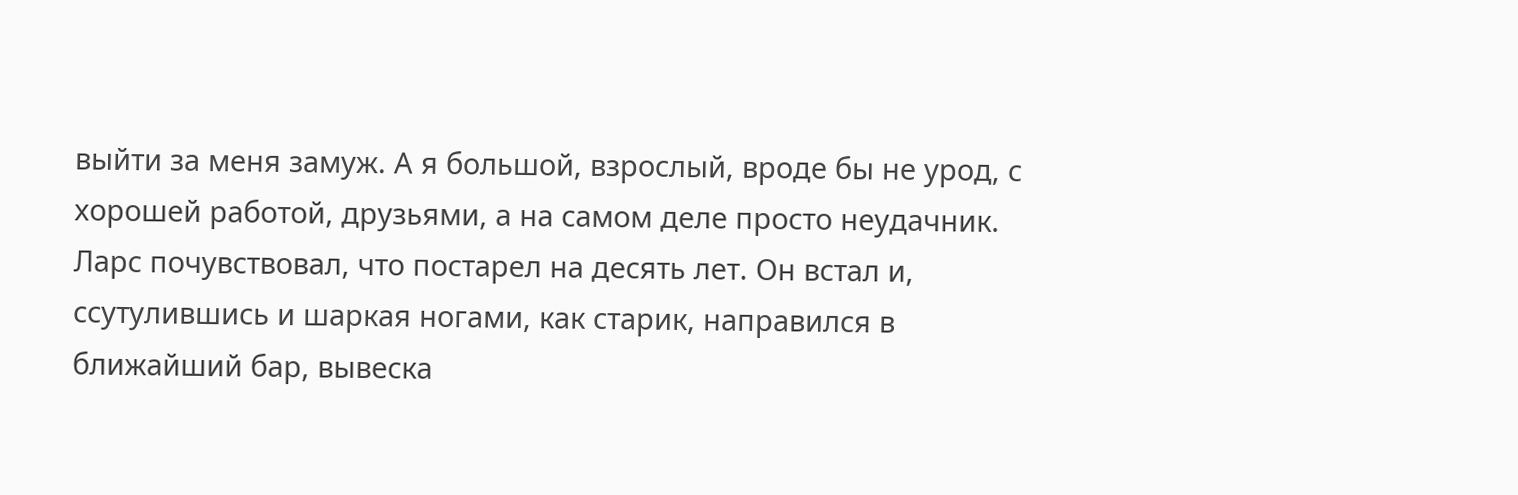выйти за меня замуж. А я большой, взрослый, вроде бы не урод, с хорошей работой, друзьями, а на самом деле просто неудачник.
Ларс почувствовал, что постарел на десять лет. Он встал и, ссутулившись и шаркая ногами, как старик, направился в ближайший бар, вывеска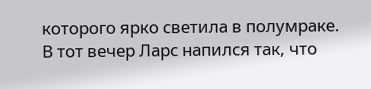которого ярко светила в полумраке.
В тот вечер Ларс напился так, что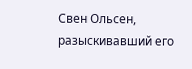Свен Ольсен, разыскивавший его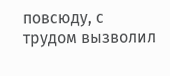повсюду, с трудом вызволил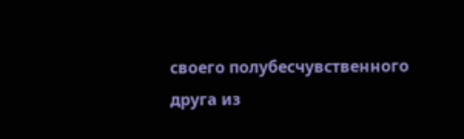своего полубесчувственного друга из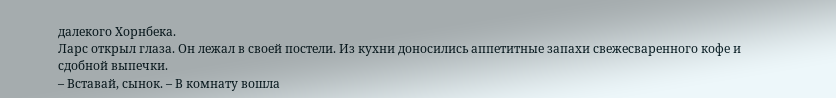далекого Хорнбека.
Ларс открыл глаза. Он лежал в своей постели. Из кухни доносились аппетитные запахи свежесваренного кофе и сдобной выпечки.
– Вставай, сынок. – В комнату вошла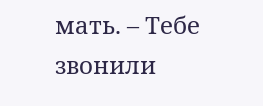мать. – Тебе звонили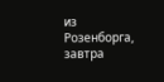из Розенборга, завтра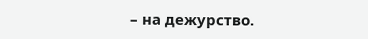– на дежурство.